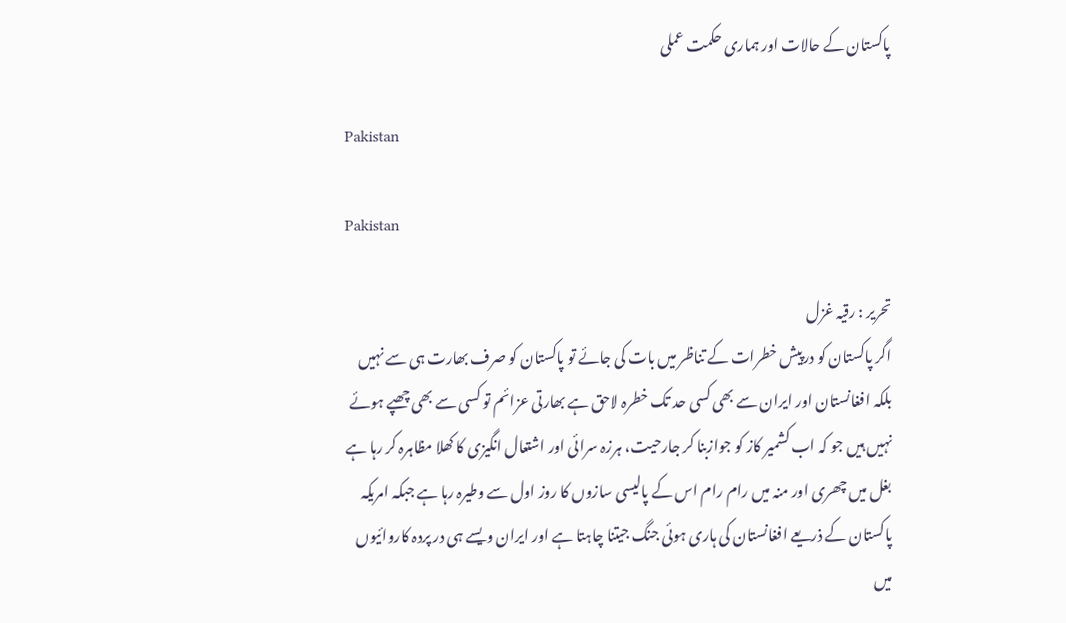پاکستان کے حالات اور ہماری حکمت عملی

Pakistan

Pakistan

تحریر : رقیہ غزل
اگر پاکستان کو درپیش خطرات کے تناظر میں بات کی جائے تو پاکستان کو صرف بھارت ہی سے نہیں بلکہ افغانستان اور ایران سے بھی کسی حد تک خطرہ لاحق ہے بھارتی عزائم تو کسی سے بھی چھپے ہوئے نہیں ہیں جو کہ اب کشمیر کاز کو جوازبنا کر جارحیت، ہرزہ سرائی اور اشتعال انگیزی کا کھلا مظاہرہ کر رہا ہے بغل میں چھری اور منہ میں رام رام اس کے پالیسی سازوں کا روز اول سے وطیرہ رہا ہے جبکہ امریکہ پاکستان کے ذریعے افغانستان کی ہاری ہوئی جنگ جیتنا چاہتا ہے اور ایران ویسے ہی در پردہ کاروائیوں میں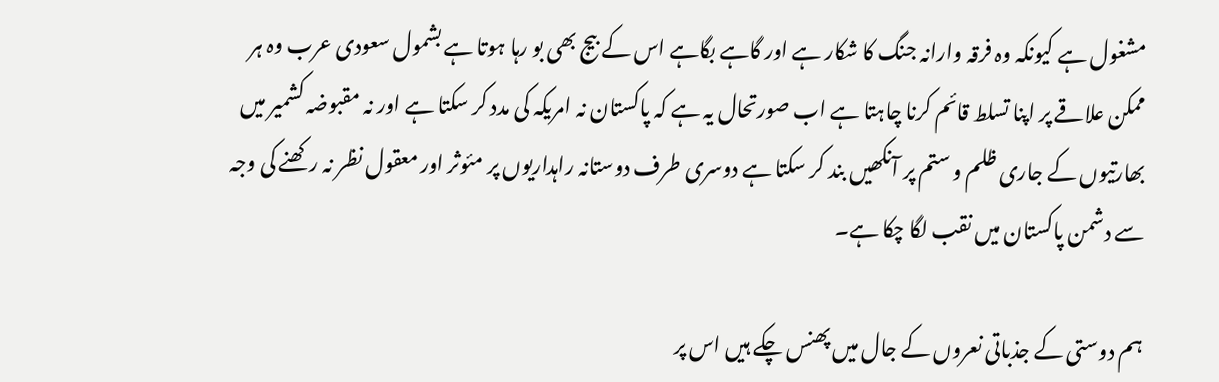مشغول ہے کیونکہ وہ فرقہ وارانہ جنگ کا شکار ہے اور گاہے بگاہے اس کے بیج بھی بو رہا ہوتا ہے بشمول سعودی عرب وہ ہر ممکن علاقے پر اپنا تسلط قائم کرنا چاہتا ہے اب صورتحال یہ ہے کہ پاکستان نہ امریکہ کی مدد کر سکتا ہے اور نہ مقبوضہ کشمیر میں بھارتیوں کے جاری ظلم و ستم پر آنکھیں بند کر سکتا ہے دوسری طرف دوستانہ راہداریوں پر مئوثر اور معقول نظر نہ رکھنے کی وجہ سے دشمن پاکستان میں نقب لگا چکا ہے۔

ہم دوستی کے جذباتی نعروں کے جال میں پھنس چکے ہیں اس پر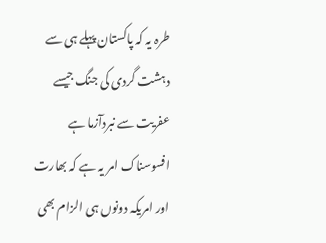طرہ یہ کہ پاکستان پہلے ہی سے دہشت گردی کی جنگ جیسے عفریت سے نبردآزما ہے افسوسناک امر یہ ہے کہ بھارت اور امریکہ دونوں ہی الزام بھی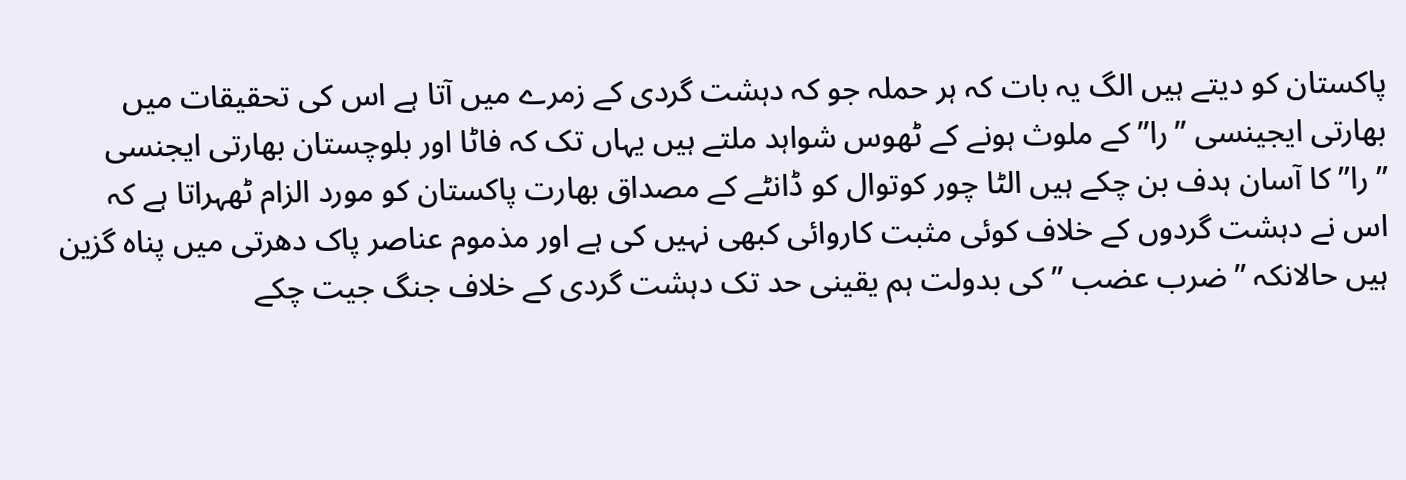پاکستان کو دیتے ہیں الگ یہ بات کہ ہر حملہ جو کہ دہشت گردی کے زمرے میں آتا ہے اس کی تحقیقات میں بھارتی ایجینسی ”را” کے ملوث ہونے کے ٹھوس شواہد ملتے ہیں یہاں تک کہ فاٹا اور بلوچستان بھارتی ایجنسی ”را” کا آسان ہدف بن چکے ہیں الٹا چور کوتوال کو ڈانٹے کے مصداق بھارت پاکستان کو مورد الزام ٹھہراتا ہے کہ اس نے دہشت گردوں کے خلاف کوئی مثبت کاروائی کبھی نہیں کی ہے اور مذموم عناصر پاک دھرتی میں پناہ گزین ہیں حالانکہ ”ضرب عضب ” کی بدولت ہم یقینی حد تک دہشت گردی کے خلاف جنگ جیت چکے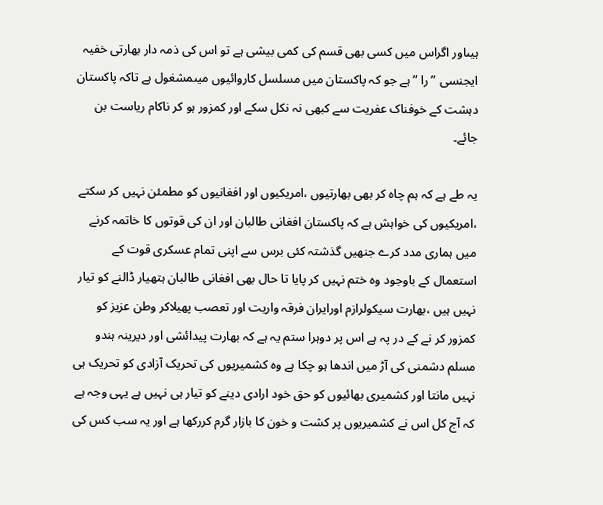ہیںاور اگراس میں کسی بھی قسم کی کمی بیشی ہے تو اس کی ذمہ دار بھارتی خفیہ ایجنسی ”را ” ہے جو کہ پاکستان میں مسلسل کاروائیوں میںمشغول ہے تاکہ پاکستان دہشت کے خوفناک عفریت سے کبھی نہ نکل سکے اور کمزور ہو کر ناکام ریاست بن جائے۔

یہ طے ہے کہ ہم چاہ کر بھی بھارتیوں ،امریکیوں اور افغانیوں کو مطمئن نہیں کر سکتے ،امریکیوں کی خواہش ہے کہ پاکستان افغانی طالبان اور ان کی قوتوں کا خاتمہ کرنے میں ہماری مدد کرے جنھیں گذشتہ کئی برس سے اپنی تمام عسکری قوت کے استعمال کے باوجود وہ ختم نہیں کر پایا تا حال بھی افغانی طالبان ہتھیار ڈالنے کو تیار نہیں ہیں ،بھارت سیکولرازم اورایران فرقہ واریت اور تعصب پھیلاکر وطن عزیز کو کمزور کر نے کے در پہ ہے اس پر دوہرا ستم یہ ہے کہ بھارت پیدائشی اور دیرینہ ہندو مسلم دشمنی کی آڑ میں اندھا ہو چکا ہے وہ کشمیریوں کی تحریک آزادی کو تحریک ہی نہیں مانتا اور کشمیری بھائیوں کو حق خود ارادی دینے کو تیار ہی نہیں ہے یہی وجہ ہے کہ آج کل اس نے کشمیریوں پر کشت و خون کا بازار گرم کررکھا ہے اور یہ سب کس کی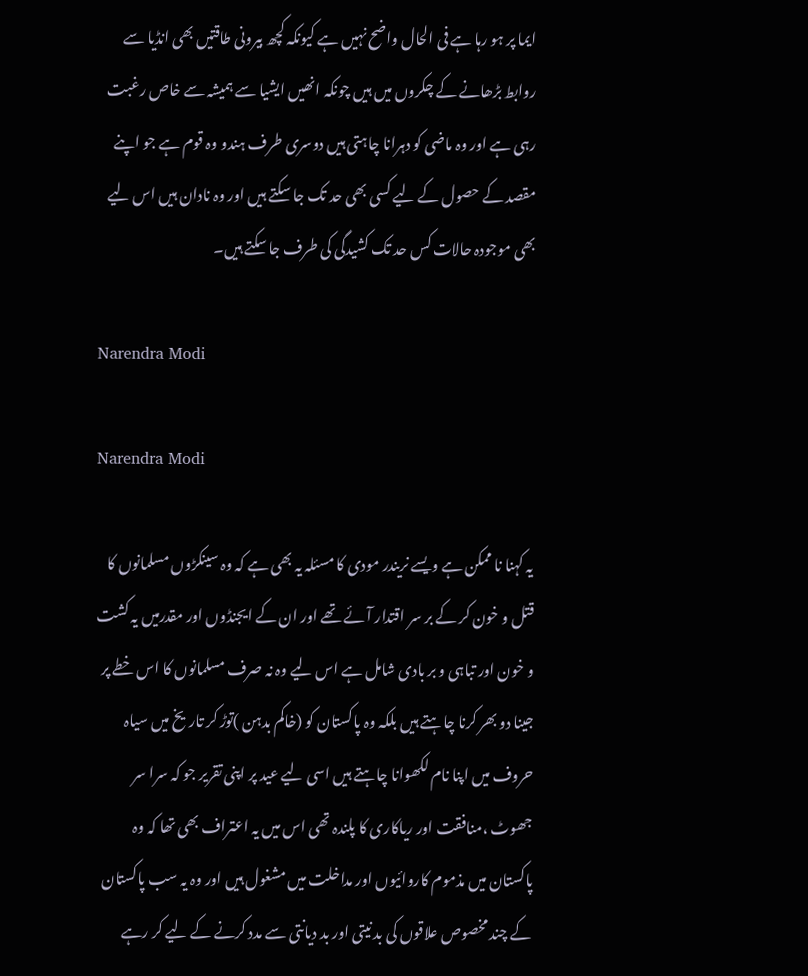ایما پر ہو رہا ہے فی الحال واضح نہیں ہے کیونکہ کچھ بیرونی طاقتیں بھی انڈیا سے روابط بڑھانے کے چکروں میں ہیں چونکہ انھیں ایشیا سے ہمیشہ سے خاص رغبت رہی ہے اور وہ ماضی کو دہرانا چاہتی ہیں دوسری طرف ہندو وہ قوم ہے جو اپنے مقصد کے حصول کے لیے کسی بھی حد تک جا سکتے ہیں اور وہ نادان ہیں اس لیے بھی موجودہ حالات کس حد تک کشیدگی کی طرف جا سکتے ہیں۔

Narendra Modi

Narendra Modi

یہ کہنا نا ممکن ہے ویسے نریندر مودی کا مسئلہ یہ بھی ہے کہ وہ سینکڑوں مسلمانوں کا قتل و خون کر کے بر سر اقتدار آئے تھے اور ان کے ایجنڈوں اور مقدرمیں یہ کشت و خون اور تباہی و بر بادی شامل ہے اس لیے وہ نہ صرف مسلمانوں کا اس خطے پر جینا دو بھر کرنا چاہتے ہیں بلکہ وہ پاکستان کو (خاکم بدہن )توڑ کر تاریخ میں سیاہ حروف میں اپنا نام لکھوانا چاہتے ہیں اسی لیے عید پر اپنی تقریر جو کہ سرا سر جھوٹ ،منافقت اور ریاکاری کا پلندہ تھی اس میں یہ اعتراف بھی تھا کہ وہ پاکستان میں مذموم کاروائیوں اور مداخلت میں مشغول ہیں اور وہ یہ سب پاکستان کے چند مخصوص علاقوں کی بد نیتی اور بد دیانتی سے مدد کرنے کے لیے کر رہے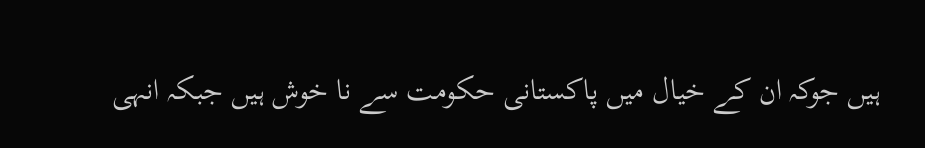ہیں جوکہ ان کے خیال میں پاکستانی حکومت سے نا خوش ہیں جبکہ انہی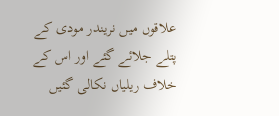علاقوں میں نریندر مودی کے پتلے جلائے گئے اور اس کے خلاف ریلیاں نکالی گئیں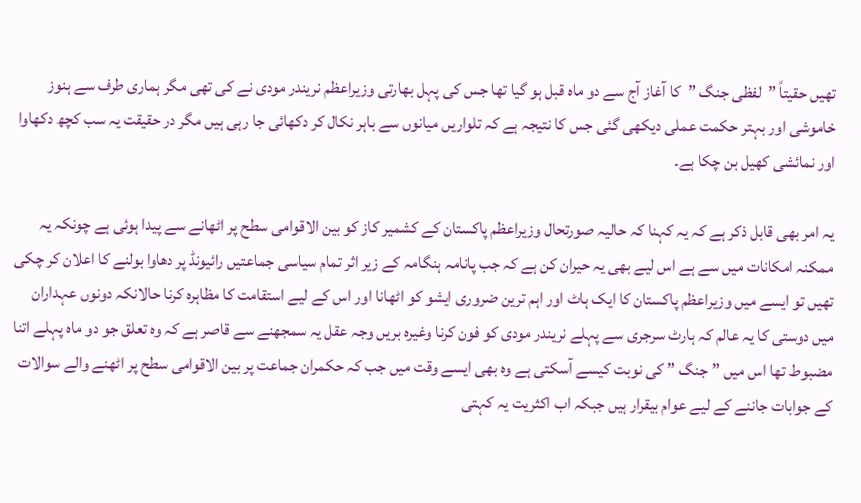تھیں حقیتاً ”لفظی جنگ ”کا آغاز آج سے دو ماہ قبل ہو گیا تھا جس کی پہل بھارتی وزیراعظم نریندر مودی نے کی تھی مگر ہماری طرف سے ہنوز خاموشی اور بہتر حکمت عملی دیکھی گئی جس کا نتیجہ ہے کہ تلواریں میانوں سے باہر نکال کر دکھائی جا رہی ہیں مگر در حقیقت یہ سب کچھ دکھاوا اور نمائشی کھیل بن چکا ہے۔

یہ امر بھی قابل ذکر ہے کہ یہ کہنا کہ حالیہ صورتحال وزیراعظم پاکستان کے کشمیر کاز کو بین الاقوامی سطح پر اٹھانے سے پیدا ہوئی ہے چونکہ یہ ممکنہ امکانات میں سے ہے اس لیے بھی یہ حیران کن ہے کہ جب پانامہ ہنگامہ کے زیر اثر تمام سیاسی جماعتیں رائیونڈ پر دھاوا بولنے کا اعلان کر چکی تھیں تو ایسے میں وزیراعظم پاکستان کا ایک ہاٹ اور اہم ترین ضروری ایشو کو اٹھانا اور اس کے لیے استقامت کا مظاہرہ کرنا حالانکہ دونوں عہداران میں دوستی کا یہ عالم کہ ہارٹ سرجری سے پہلے نریندر مودی کو فون کرنا وغیرہ بریں وجہ عقل یہ سمجھنے سے قاصر ہے کہ وہ تعلق جو دو ماہ پہلے اتنا مضبوط تھا اس میں ”جنگ ” کی نوبت کیسے آسکتی ہے وہ بھی ایسے وقت میں جب کہ حکمران جماعت پر بین الاقوامی سطح پر اٹھنے والے سوالات کے جوابات جاننے کے لیے عوام بیقرار ہیں جبکہ اب اکثریت یہ کہتی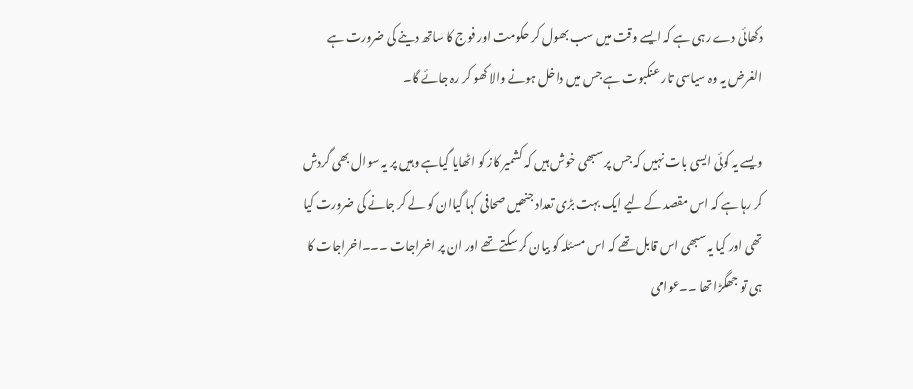دکھائی دے رہی ہے کہ ایسے وقت میں سب بھول کر حکومت اور فوج کا ساتھ دینے کی ضرورت ہے الغرض یہ وہ سیاسی تار عنکبوت ہے جس میں داخل ہونے والا کھو کر رہ جائے گا۔

ویسے یہ کوئی ایسی بات نہیں کہ جس پر سبھی خوش ہیں کہ کشمیر کاز کو اٹھایا گیاہے وہیں پر یہ سوال بھی گردش کر رہا ہے کہ اس مقصد کے لیے ایک بہت بڑی تعداد جنھیں صحافی کہا گیاان کو لے کر جانے کی ضرورت کیا تھی اور کیا یہ سبھی اس قابل تھے کہ اس مسئلہ کو بیان کر سکتے تھے اور ان پر اخراجات ۔۔۔اخراجات کا ہی تو جھگڑا تھا ۔۔عوامی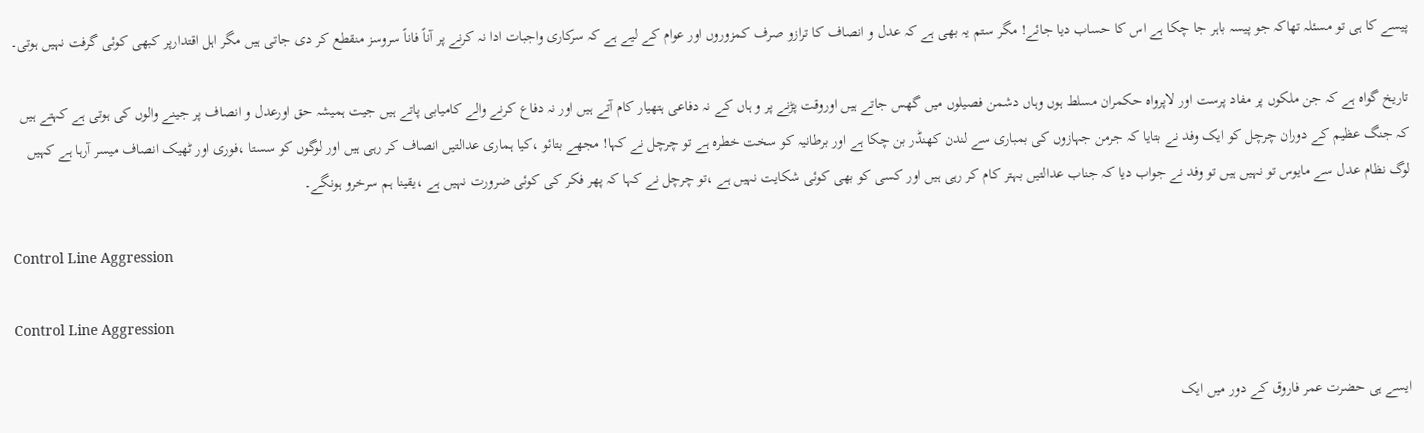پیسے کا ہی تو مسئلہ تھاکہ جو پیسہ باہر جا چکا ہے اس کا حساب دیا جائے! مگر ستم یہ بھی ہے کہ عدل و انصاف کا ترازو صرف کمزوروں اور عوام کے لیے ہے کہ سرکاری واجبات ادا نہ کرنے پر آناً فاناً سروسز منقطع کر دی جاتی ہیں مگر اہل اقتدارپر کبھی کوئی گرفت نہیں ہوتی۔

تاریخ گواہ ہے کہ جن ملکوں پر مفاد پرست اور لاپرواہ حکمران مسلط ہوں وہاں دشمن فصیلوں میں گھس جاتے ہیں اوروقت پڑنے پر و ہاں کے نہ دفاعی ہتھیار کام آتے ہیں اور نہ دفاع کرنے والے کامیابی پاتے ہیں جیت ہمیشہ حق اورعدل و انصاف پر جینے والوں کی ہوتی ہے کہتے ہیں کہ جنگ عظیم کے دوران چرچل کو ایک وفد نے بتایا کہ جرمن جہازوں کی بمباری سے لندن کھنڈر بن چکا ہے اور برطانیہ کو سخت خطرہ ہے تو چرچل نے کہا! مجھے بتائو ،کیا ہماری عدالتیں انصاف کر رہی ہیں اور لوگوں کو سستا ،فوری اور ٹھیک انصاف میسر آرہا ہے کہیں لوگ نظام عدل سے مایوس تو نہیں ہیں تو وفد نے جواب دیا کہ جناب عدالتیں بہتر کام کر رہی ہیں اور کسی کو بھی کوئی شکایت نہیں ہے ،تو چرچل نے کہا کہ پھر فکر کی کوئی ضرورت نہیں ہے ،یقینا ہم سرخرو ہونگے۔

Control Line Aggression

Control Line Aggression

ایسے ہی حضرت عمر فاروق کے دور میں ایک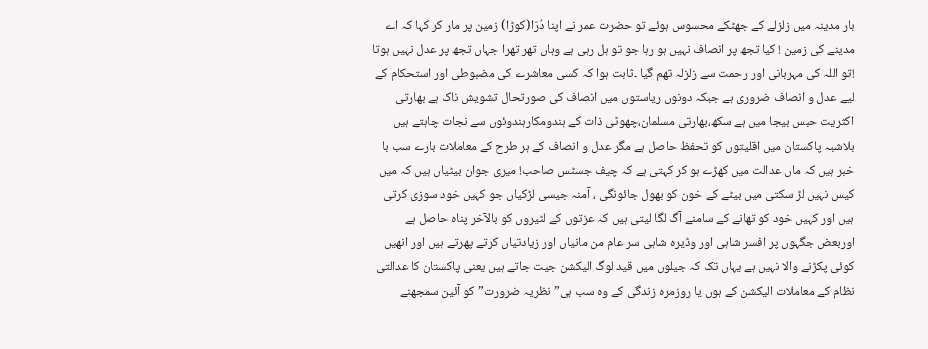بار مدینہ میں زلزلے کے جھٹکے محسوس ہوئے تو حضرت عمر نے اپنا دُرّا(کوڑا) زمین پر مار کر کہا کہ اے مدینے کی زمین ! کیا تجھ پر انصاف نہیں ہو رہا جو تو ہل رہی ہے وہاں تھر تھرا جہاں تجھ پر عدل نہیں ہوتا !تو اللہ کی مہربانی اور رحمت سے زلزلہ تھم گیا ۔ثابت ہوا کہ کسی معاشرے کی مضبوطی اور استحکام کے لیے عدل و انصاف ضروری ہے جبکہ دونوں ریاستوں میں انصاف کی صورتحال تشویش ناک ہے بھارتی اکثریت حبس بیجا میں ہے سکھ،بھارتی مسلمان،چھوٹی ذات کے ہندومکارہندوئوں سے نجات چاہتے ہیں بلاشبہ پاکستان میں اقلیتوں کو تحفظ حاصل ہے مگر عدل و انصاف کے ہر طرح کے معاملات بارے سب با خبر ہیں کہ ماں عدالت میں کھڑے ہو کر کہتی ہے کہ چیف جسٹس صاحب! میری جوان بیٹیاں ہیں کہ میں کیس نہیں لڑ سکتی میں بیٹے کے خون کو بھول جائونگی ، آمنہ جیسی لڑکیاں جو کہیں خود سوزی کرتی ہیں اور کہیں خود کو تھانے کے سامنے آگ لگا لیتی ہیں کہ عزتوں کے لٹیروں کو بالآخر پناہ حاصل ہے اوربعض جگہوں پر افسر شاہی اور وڈیرہ شاہی سر عام من مانیاں اور زیادتیاں کرتے پھرتے ہیں اور انھیں کوئی پکڑنے والا نہیں ہے یہاں تک کہ جیلوں میں قید لوگ الیکشن جیت جاتے ہیں یعنی پاکستان کا عدالتی نظام کے معاملات الیکشن کے ہوں یا روزمرہ زندگی کے وہ سب ہی” نظریہ ضرورت” کو آئین سمجھنے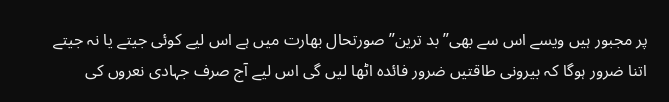پر مجبور ہیں ویسے اس سے بھی” بد ترین” صورتحال بھارت میں ہے اس لیے کوئی جیتے یا نہ جیتے اتنا ضرور ہوگا کہ بیرونی طاقتیں ضرور فائدہ اٹھا لیں گی اس لیے آج صرف جہادی نعروں کی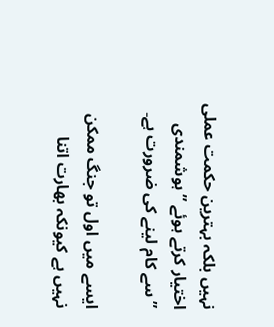نہیں بلکہ بہترین حکمت عملی اختیار کرتے ہوئے ”ہوشمندی ”سے کام لینے کی ضرورت ہے۔

ایسے میں اول تو جنگ ممکن نہیں ہے کیونکہ بھارت اتنا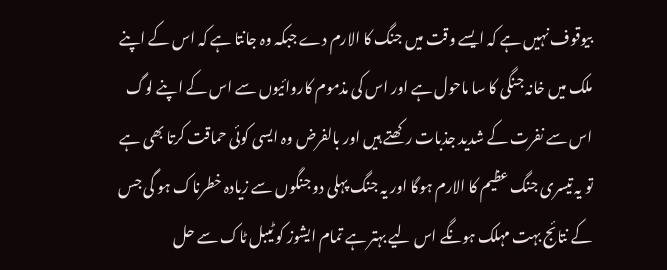بیوقوف نہیں ہے کہ ایسے وقت میں جنگ کا الارم دے جبکہ وہ جانتا ہے کہ اس کے اپنے ملک میں خانہ جنگی کا سا ماحول ہے اور اس کی مذموم کاروائیوں سے اس کے اپنے لوگ اس سے نفرت کے شدید جذبات رکھتے ہیں اور بالفرض وہ ایسی کوئی حماقت کرتا بھی ہے تو یہ تیسری جنگ عظیم کا الارم ہوگا اور یہ جنگ پہلی دو جنگوں سے زیادہ خطرناک ہو گی جس کے نتائج بہت مہلک ہونگے اس لیے بہتر ہے تمام ایشوز کو ٹیبل ٹاک سے حل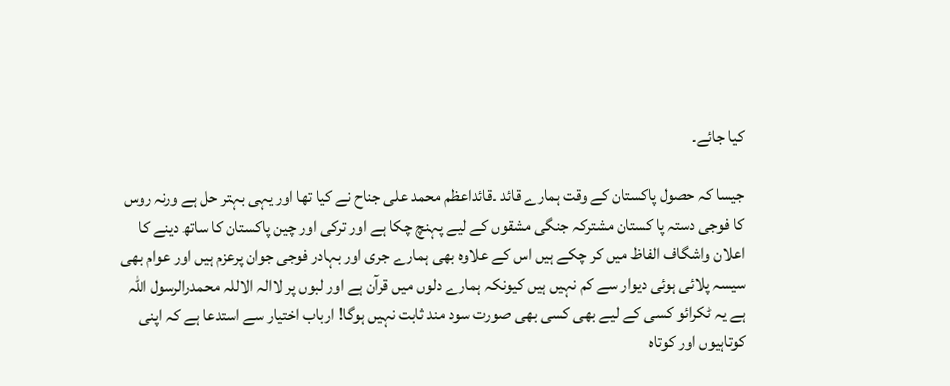کیا جائے۔

جیسا کہ حصول پاکستان کے وقت ہمارے قائد ۔قائداعظم محمد علی جناح نے کیا تھا اور یہی بہتر حل ہے ورنہ روس کا فوجی دستہ پا کستان مشترکہ جنگی مشقوں کے لیے پہنچ چکا ہے اور ترکی اور چین پاکستان کا ساتھ دینے کا اعلان واشگاف الفاظ میں کر چکے ہیں اس کے علاوہ بھی ہمارے جری اور بہادر فوجی جوان پرعزم ہیں اور عوام بھی سیسہ پلائی ہوئی دیوار سے کم نہیں ہیں کیونکہ ہمارے دلوں میں قرآن ہے اور لبوں پر لاالہ الاللہ محمدرالرسول اللہ ہے یہ ٹکرائو کسی کے لیے بھی کسی بھی صورت سود مند ثابت نہیں ہوگا! ارباب اختیار سے استدعا ہے کہ اپنی کوتاہیوں اور کوتاہ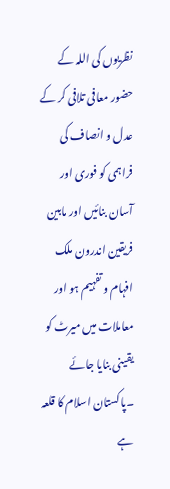نظریوں کی اللہ کے حضور معافی تلافی کر کے عدل و انصاف کی فراہمی کو فوری اور آسان بنائیں اور مابین فریقین اندرون ملک افہام و تفہیم ہو اور معاملات میں میرٹ کو یقینی بنایا جائے ۔پاکستان اسلام کا قلعہ ہے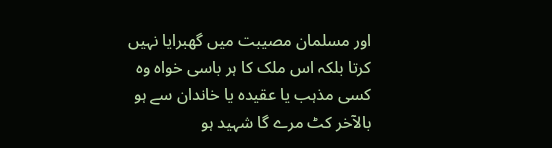اور مسلمان مصیبت میں گھبرایا نہیں کرتا بلکہ اس ملک کا ہر باسی خواہ وہ کسی مذہب یا عقیدہ یا خاندان سے ہو بالآخر کٹ مرے گا شہید ہو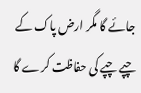جائے گا مگر ارض پاک کے چپے چپے کی حفاظت کرے گا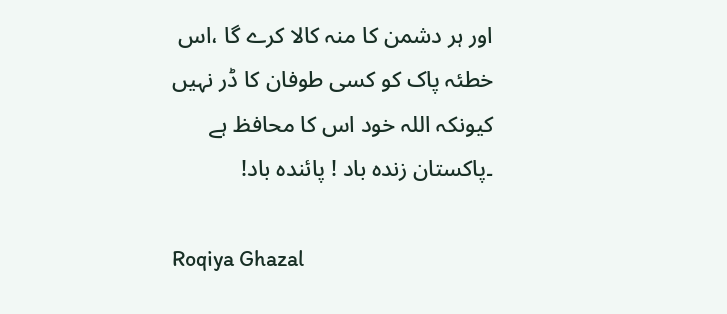اور ہر دشمن کا منہ کالا کرے گا ،اس خطئہ پاک کو کسی طوفان کا ڈر نہیں کیونکہ اللہ خود اس کا محافظ ہے ۔پاکستان زندہ باد ! پائندہ باد!

Roqiya Ghazal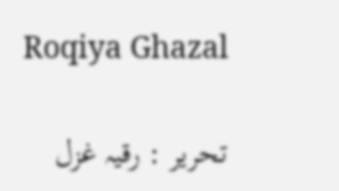Roqiya Ghazal

تحریر : رقیہ غزل